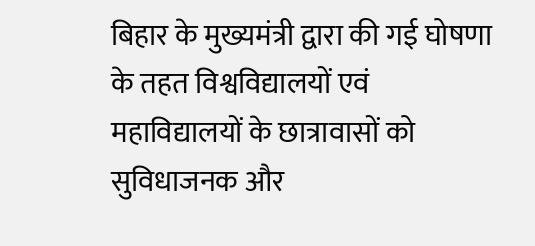बिहार के मुख्यमंत्री द्वारा की गई घोषणा के तहत विश्वविद्यालयों एवं महाविद्यालयों के छात्रावासों को सुविधाजनक और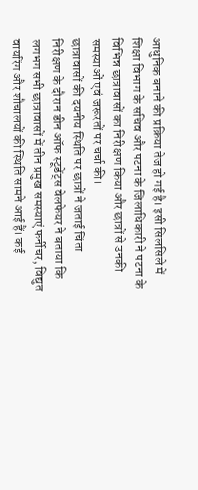आधुनिक बनाने की प्रक्रिया तेज हो गई है। इसी सिलसिले में शिक्षा विभाग के सचिव और पटना के जिलाधिकारी ने पटना के विभिन्न छात्रावासों का निरीक्षण किया और छात्रों से उनकी समस्याओं एवं जरूरतों पर चर्चा की।
छात्रावासों की दयनीय स्थिति पर छात्रों ने जताई चिंता
निरीक्षण के दौरान डीन ऑफ स्टूडेंट्स वेलफेयर ने बताया कि लगभग सभी छात्रावासों में तीन प्रमुख समस्याएं फर्नीचर, विद्युत वायरिंग और शौचालयों की स्थिति सामने आई हैं। कई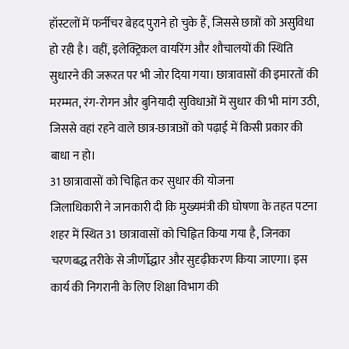हॉस्टलों में फर्नीचर बेहद पुराने हो चुके हैं, जिससे छात्रों को असुविधा हो रही है। वहीं, इलेक्ट्रिकल वायरिंग और शौचालयों की स्थिति सुधारने की जरूरत पर भी जोर दिया गया। छात्रावासों की इमारतों की मरम्मत, रंग-रोगन और बुनियादी सुविधाओं में सुधार की भी मांग उठी, जिससे वहां रहने वाले छात्र-छात्राओं को पढ़ाई में किसी प्रकार की बाधा न हो।
31 छात्रावासों को चिह्नित कर सुधार की योजना
जिलाधिकारी ने जानकारी दी कि मुख्यमंत्री की घोषणा के तहत पटना शहर में स्थित 31 छात्रावासों को चिह्नित किया गया है, जिनका चरणबद्ध तरीके से जीर्णोद्धार और सुदृढ़ीकरण किया जाएगा। इस कार्य की निगरानी के लिए शिक्षा विभाग की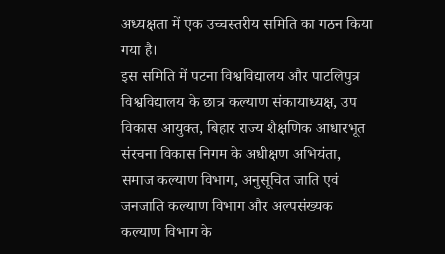अध्यक्षता में एक उच्चस्तरीय समिति का गठन किया गया है।
इस समिति में पटना विश्वविद्यालय और पाटलिपुत्र विश्वविद्यालय के छात्र कल्याण संकायाध्यक्ष, उप विकास आयुक्त, बिहार राज्य शैक्षणिक आधारभूत संरचना विकास निगम के अधीक्षण अभियंता, समाज कल्याण विभाग, अनुसूचित जाति एवं जनजाति कल्याण विभाग और अल्पसंख्यक कल्याण विभाग के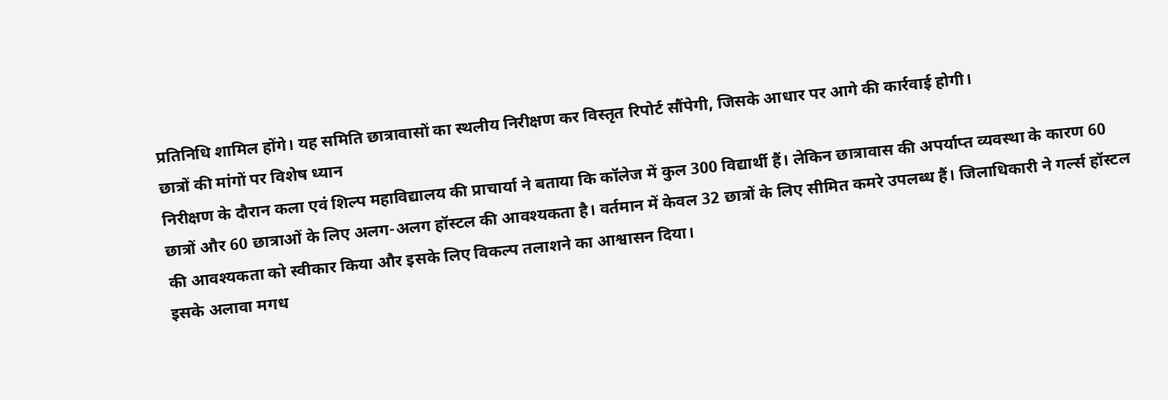प्रतिनिधि शामिल होंगे। यह समिति छात्रावासों का स्थलीय निरीक्षण कर विस्तृत रिपोर्ट सौंपेगी, जिसके आधार पर आगे की कार्रवाई होगी।
छात्रों की मांगों पर विशेष ध्यान
निरीक्षण के दौरान कला एवं शिल्प महाविद्यालय की प्राचार्या ने बताया कि कॉलेज में कुल 300 विद्यार्थी हैं। लेकिन छात्रावास की अपर्याप्त व्यवस्था के कारण 60 छात्रों और 60 छात्राओं के लिए अलग-अलग हॉस्टल की आवश्यकता है। वर्तमान में केवल 32 छात्रों के लिए सीमित कमरे उपलब्ध हैं। जिलाधिकारी ने गर्ल्स हॉस्टल की आवश्यकता को स्वीकार किया और इसके लिए विकल्प तलाशने का आश्वासन दिया।
इसके अलावा मगध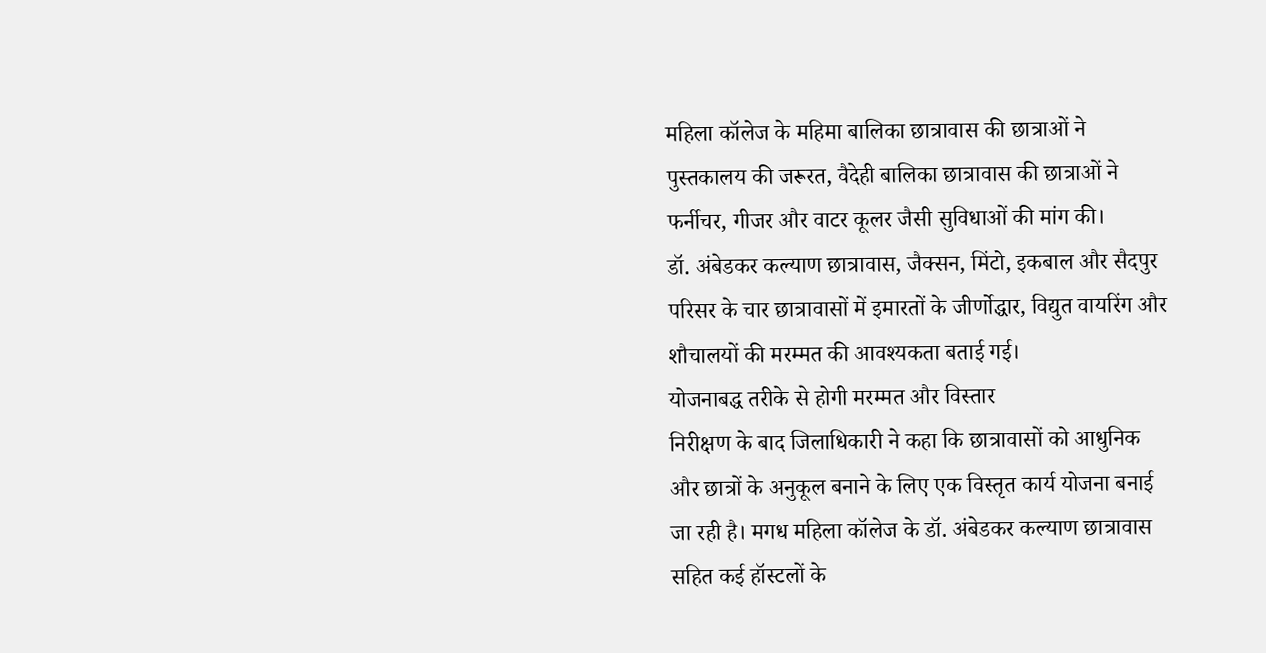महिला कॉलेज के महिमा बालिका छात्रावास की छात्राओं ने पुस्तकालय की जरूरत, वैदेही बालिका छात्रावास की छात्राओं ने फर्नीचर, गीजर और वाटर कूलर जैसी सुविधाओं की मांग की।
डॉ. अंबेडकर कल्याण छात्रावास, जैक्सन, मिंटो, इकबाल और सैदपुर परिसर के चार छात्रावासों में इमारतों के जीर्णोद्धार, विद्युत वायरिंग और शौचालयों की मरम्मत की आवश्यकता बताई गई।
योजनाबद्ध तरीके से होगी मरम्मत और विस्तार
निरीक्षण के बाद जिलाधिकारी ने कहा कि छात्रावासों को आधुनिक और छात्रों के अनुकूल बनाने के लिए एक विस्तृत कार्य योजना बनाई जा रही है। मगध महिला कॉलेज के डॉ. अंबेडकर कल्याण छात्रावास सहित कई हॉस्टलों के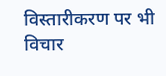विस्तारीकरण पर भी विचार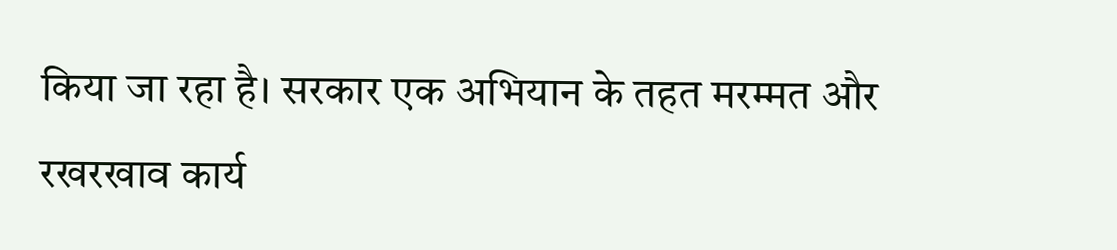किया जा रहा है। सरकार एक अभियान के तहत मरम्मत और रखरखाव कार्य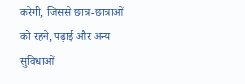करेगी, जिससे छात्र-छात्राओं को रहने, पढ़ाई और अन्य सुविधाओं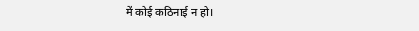में कोई कठिनाई न हो।